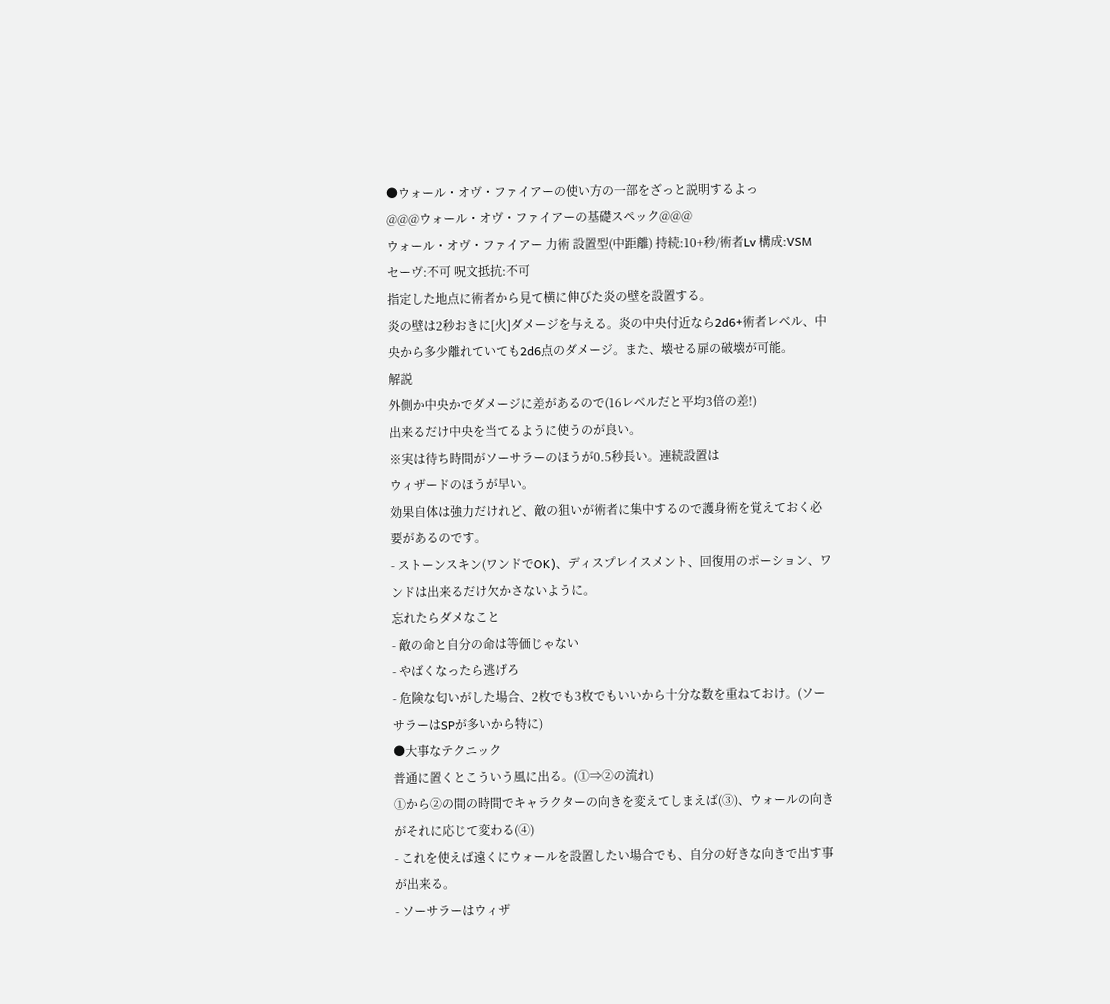●ウォール・オヴ・ファイアーの使い方の一部をざっと説明するよっ
@@@ウォール・オヴ・ファイアーの基礎スペック@@@
ウォール・オヴ・ファイアー 力術 設置型(中距離) 持続:10+秒/術者Lv 構成:VSM
セーヴ:不可 呪文抵抗:不可
指定した地点に術者から見て横に伸びた炎の壁を設置する。
炎の壁は2秒おきに[火]ダメージを与える。炎の中央付近なら2d6+術者レベル、中央から多少離れていても2d6点のダメージ。また、壊せる扉の破壊が可能。
解説
外側か中央かでダメージに差があるので(16レベルだと平均3倍の差!)
出来るだけ中央を当てるように使うのが良い。
※実は待ち時間がソーサラーのほうが0.5秒長い。連続設置は
ウィザードのほうが早い。
効果自体は強力だけれど、敵の狙いが術者に集中するので護身術を覚えておく必要があるのです。
- ストーンスキン(ワンドでOK)、ディスプレイスメント、回復用のポーション、ワンドは出来るだけ欠かさないように。
忘れたらダメなこと
- 敵の命と自分の命は等価じゃない
- やばくなったら逃げろ
- 危険な匂いがした場合、2枚でも3枚でもいいから十分な数を重ねておけ。(ソーサラーはSPが多いから特に)
●大事なテクニック
普通に置くとこういう風に出る。(①⇒②の流れ)
①から②の間の時間でキャラクターの向きを変えてしまえば(③)、ウォールの向きがそれに応じて変わる(④)
- これを使えば遠くにウォールを設置したい場合でも、自分の好きな向きで出す事が出来る。
- ソーサラーはウィザ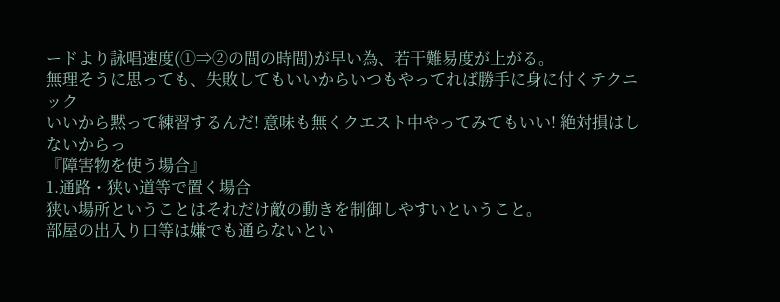ードより詠唱速度(①⇒②の間の時間)が早い為、若干難易度が上がる。
無理そうに思っても、失敗してもいいからいつもやってれば勝手に身に付くテクニック
いいから黙って練習するんだ! 意味も無くクエスト中やってみてもいい! 絶対損はしないからっ
『障害物を使う場合』
1.通路・狭い道等で置く場合
狭い場所ということはそれだけ敵の動きを制御しやすいということ。
部屋の出入り口等は嫌でも通らないとい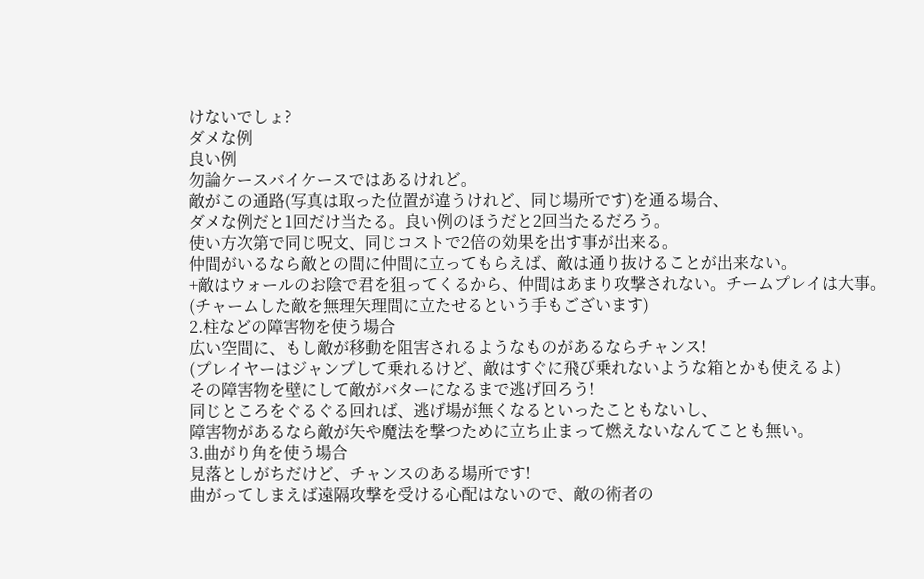けないでしょ?
ダメな例
良い例
勿論ケースバイケースではあるけれど。
敵がこの通路(写真は取った位置が違うけれど、同じ場所です)を通る場合、
ダメな例だと1回だけ当たる。良い例のほうだと2回当たるだろう。
使い方次第で同じ呪文、同じコストで2倍の効果を出す事が出来る。
仲間がいるなら敵との間に仲間に立ってもらえば、敵は通り抜けることが出来ない。
+敵はウォールのお陰で君を狙ってくるから、仲間はあまり攻撃されない。チームプレイは大事。
(チャームした敵を無理矢理間に立たせるという手もございます)
2.柱などの障害物を使う場合
広い空間に、もし敵が移動を阻害されるようなものがあるならチャンス!
(プレイヤーはジャンプして乗れるけど、敵はすぐに飛び乗れないような箱とかも使えるよ)
その障害物を壁にして敵がバターになるまで逃げ回ろう!
同じところをぐるぐる回れば、逃げ場が無くなるといったこともないし、
障害物があるなら敵が矢や魔法を撃つために立ち止まって燃えないなんてことも無い。
3.曲がり角を使う場合
見落としがちだけど、チャンスのある場所です!
曲がってしまえば遠隔攻撃を受ける心配はないので、敵の術者の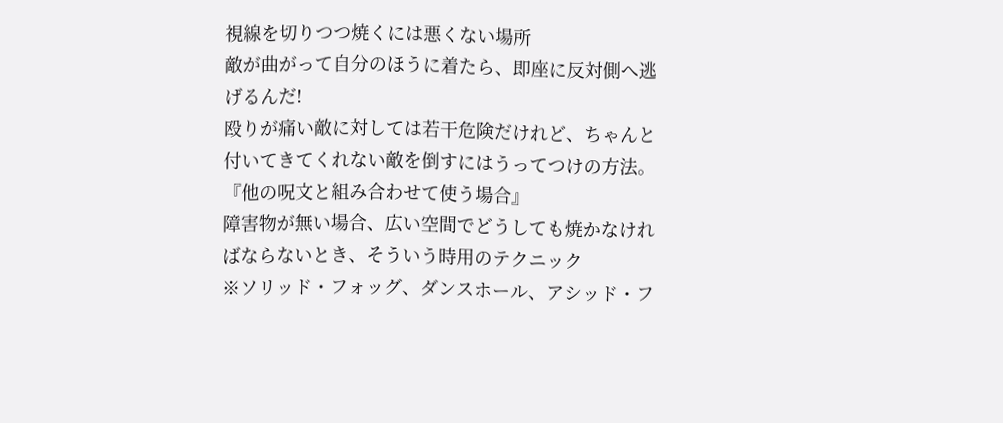視線を切りつつ焼くには悪くない場所
敵が曲がって自分のほうに着たら、即座に反対側へ逃げるんだ!
殴りが痛い敵に対しては若干危険だけれど、ちゃんと付いてきてくれない敵を倒すにはうってつけの方法。
『他の呪文と組み合わせて使う場合』
障害物が無い場合、広い空間でどうしても焼かなければならないとき、そういう時用のテクニック
※ソリッド・フォッグ、ダンスホール、アシッド・フ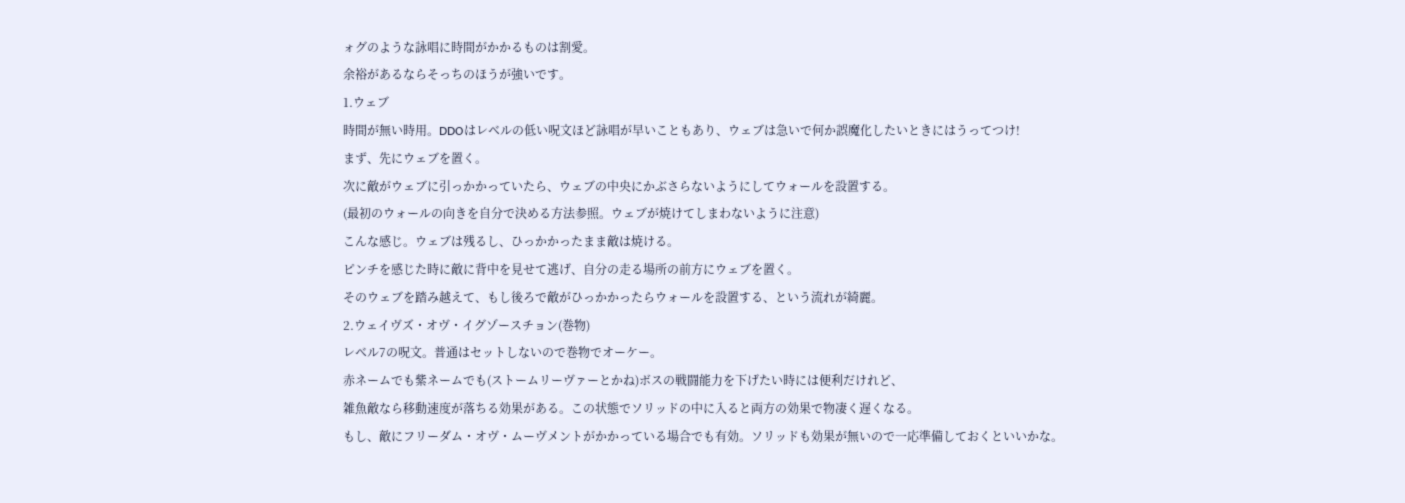ォグのような詠唱に時間がかかるものは割愛。
余裕があるならそっちのほうが強いです。
1.ウェブ
時間が無い時用。DDOはレベルの低い呪文ほど詠唱が早いこともあり、ウェブは急いで何か誤魔化したいときにはうってつけ!
まず、先にウェブを置く。
次に敵がウェブに引っかかっていたら、ウェブの中央にかぶさらないようにしてウォールを設置する。
(最初のウォールの向きを自分で決める方法参照。ウェブが焼けてしまわないように注意)
こんな感じ。ウェブは残るし、ひっかかったまま敵は焼ける。
ピンチを感じた時に敵に背中を見せて逃げ、自分の走る場所の前方にウェブを置く。
そのウェブを踏み越えて、もし後ろで敵がひっかかったらウォールを設置する、という流れが綺麗。
2.ウェイヴズ・オヴ・イグゾースチョン(巻物)
レベル7の呪文。普通はセットしないので巻物でオーケー。
赤ネームでも紫ネームでも(ストームリーヴァーとかね)ボスの戦闘能力を下げたい時には便利だけれど、
雑魚敵なら移動速度が落ちる効果がある。この状態でソリッドの中に入ると両方の効果で物凄く遅くなる。
もし、敵にフリーダム・オヴ・ムーヴメントがかかっている場合でも有効。ソリッドも効果が無いので一応準備しておくといいかな。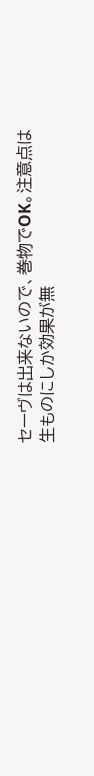セーヴは出来ないので、巻物でOK。注意点は生ものにしか効果が無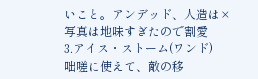いこと。アンデッド、人造は×
写真は地味すぎたので割愛
3.アイス・ストーム(ワンド)
咄嗟に使えて、敵の移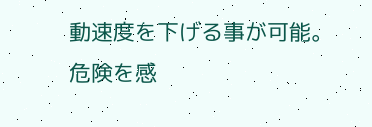動速度を下げる事が可能。
危険を感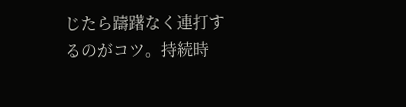じたら躊躇なく連打するのがコツ。持続時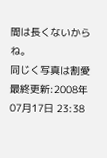間は長くないからね。
同じく写真は割愛
最終更新:2008年07月17日 23:38